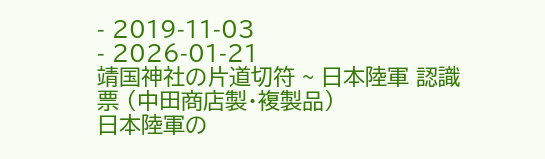- 2019-11-03
- 2026-01-21
靖国神社の片道切符 ~ 日本陸軍 認識票 (中田商店製・複製品)
日本陸軍の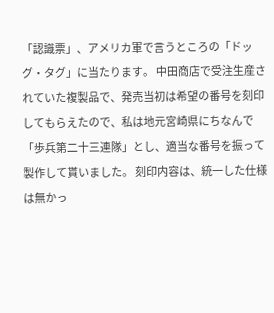「認識票」、アメリカ軍で言うところの「ドッグ・タグ」に当たります。 中田商店で受注生産されていた複製品で、発売当初は希望の番号を刻印してもらえたので、私は地元宮崎県にちなんで「歩兵第二十三連隊」とし、適当な番号を振って製作して貰いました。 刻印内容は、統一した仕様は無かっ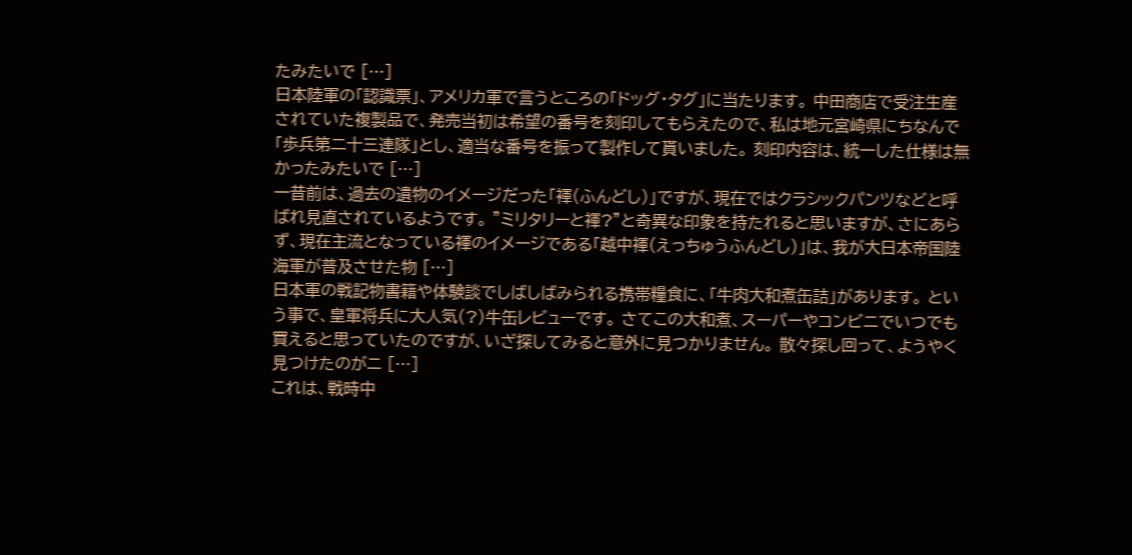たみたいで […]
日本陸軍の「認識票」、アメリカ軍で言うところの「ドッグ・タグ」に当たります。 中田商店で受注生産されていた複製品で、発売当初は希望の番号を刻印してもらえたので、私は地元宮崎県にちなんで「歩兵第二十三連隊」とし、適当な番号を振って製作して貰いました。 刻印内容は、統一した仕様は無かったみたいで […]
一昔前は、過去の遺物のイメージだった「褌(ふんどし)」ですが、現在ではクラシックパンツなどと呼ばれ見直されているようです。 ”ミリタリーと褌?”と奇異な印象を持たれると思いますが、さにあらず、現在主流となっている褌のイメージである「越中褌(えっちゅうふんどし)」は、我が大日本帝国陸海軍が普及させた物 […]
日本軍の戦記物書籍や体験談でしばしばみられる携帯糧食に、「牛肉大和煮缶詰」があります。 という事で、皇軍将兵に大人気(?)牛缶レビューです。 さてこの大和煮、スーパーやコンビニでいつでも買えると思っていたのですが、いざ探してみると意外に見つかりません。 散々探し回って、ようやく見つけたのがニ […]
これは、戦時中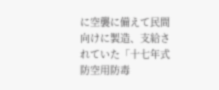に空襲に備えて民間向けに製造、支給されていた「十七年式防空用防毒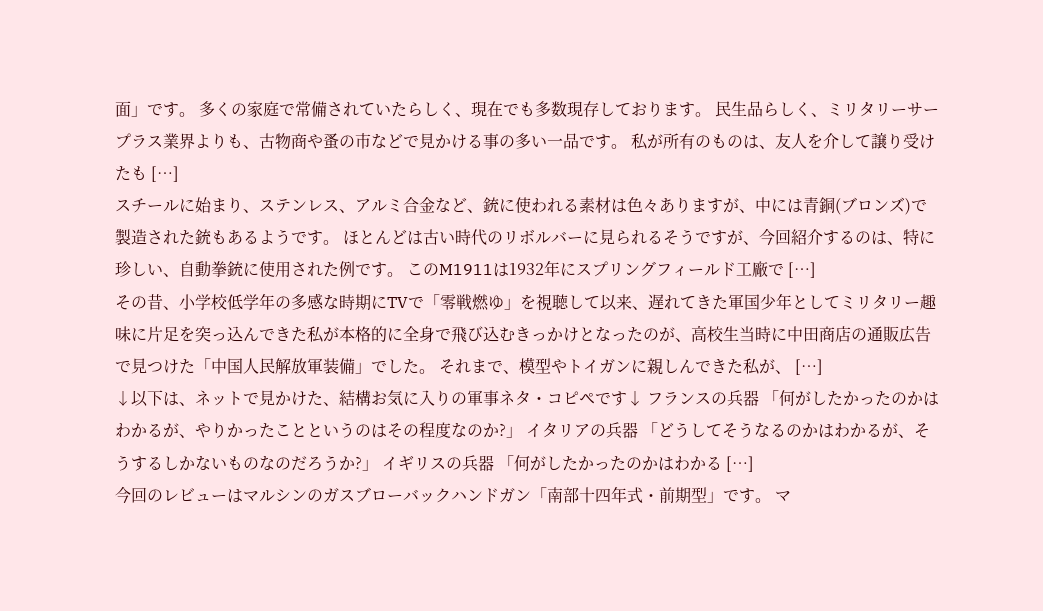面」です。 多くの家庭で常備されていたらしく、現在でも多数現存しております。 民生品らしく、ミリタリーサープラス業界よりも、古物商や蚤の市などで見かける事の多い一品です。 私が所有のものは、友人を介して譲り受けたも […]
スチールに始まり、ステンレス、アルミ合金など、銃に使われる素材は色々ありますが、中には青銅(ブロンズ)で製造された銃もあるようです。 ほとんどは古い時代のリボルバーに見られるそうですが、今回紹介するのは、特に珍しい、自動拳銃に使用された例です。 このM1911は1932年にスプリングフィールド工廠で […]
その昔、小学校低学年の多感な時期にTVで「零戦燃ゆ」を視聴して以来、遅れてきた軍国少年としてミリタリー趣味に片足を突っ込んできた私が本格的に全身で飛び込むきっかけとなったのが、高校生当時に中田商店の通販広告で見つけた「中国人民解放軍装備」でした。 それまで、模型やトイガンに親しんできた私が、 […]
↓以下は、ネットで見かけた、結構お気に入りの軍事ネタ・コピペです↓ フランスの兵器 「何がしたかったのかはわかるが、やりかったことというのはその程度なのか?」 イタリアの兵器 「どうしてそうなるのかはわかるが、そうするしかないものなのだろうか?」 イギリスの兵器 「何がしたかったのかはわかる […]
今回のレビューはマルシンのガスブローバックハンドガン「南部十四年式・前期型」です。 マ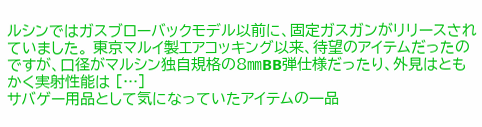ルシンではガスブローバックモデル以前に、固定ガスガンがリリースされていました。 東京マルイ製エアコッキング以来、待望のアイテムだったのですが、口径がマルシン独自規格の8㎜BB弾仕様だったり、外見はともかく実射性能は […]
サバゲー用品として気になっていたアイテムの一品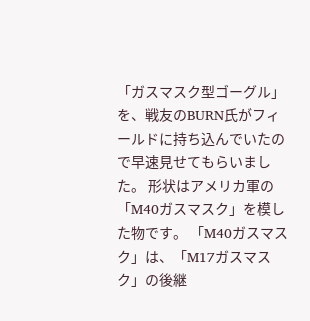「ガスマスク型ゴーグル」を、戦友のBURN氏がフィールドに持ち込んでいたので早速見せてもらいました。 形状はアメリカ軍の「M40ガスマスク」を模した物です。 「M40ガスマスク」は、「M17ガスマスク」の後継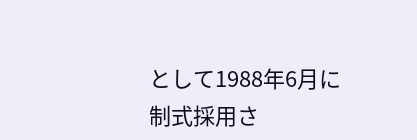として1988年6月に制式採用さ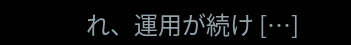れ、運用が続け […]